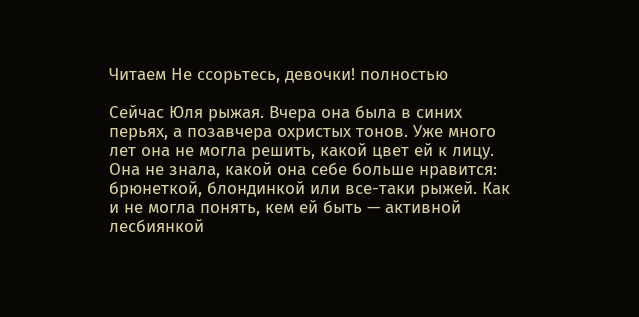Читаем Не ссорьтесь, девочки! полностью

Сейчас Юля рыжая. Вчера она была в синих перьях, а позавчера охристых тонов. Уже много лет она не могла решить, какой цвет ей к лицу. Она не знала, какой она себе больше нравится: брюнеткой, блондинкой или все-таки рыжей. Как и не могла понять, кем ей быть — активной лесбиянкой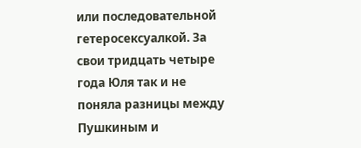или последовательной гетеросексуалкой. За свои тридцать четыре года Юля так и не поняла разницы между Пушкиным и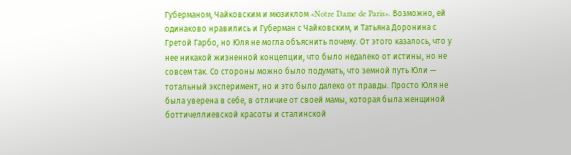Губерманом, Чайковским и мюзиклом «Notre Dame de Paris». Возможно, ей одинаково нравились и Губерман с Чайковским, и Татьяна Доронина с Гретой Гарбо, но Юля не могла объяснить почему. От этого казалось, что у нее никакой жизненной концепции, что было недалеко от истины, но не совсем так. Со стороны можно было подумать, что земной путь Юли — тотальный эксперимент, но и это было далеко от правды. Просто Юля не была уверена в себе, в отличие от своей мамы, которая была женщиной боттичеллиевской красоты и сталинской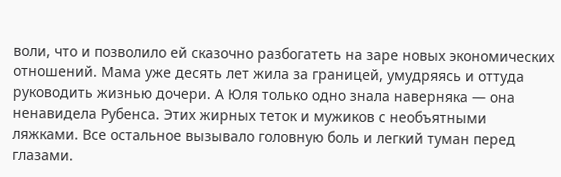воли, что и позволило ей сказочно разбогатеть на заре новых экономических отношений. Мама уже десять лет жила за границей, умудряясь и оттуда руководить жизнью дочери. А Юля только одно знала наверняка — она ненавидела Рубенса. Этих жирных теток и мужиков с необъятными ляжками. Все остальное вызывало головную боль и легкий туман перед глазами.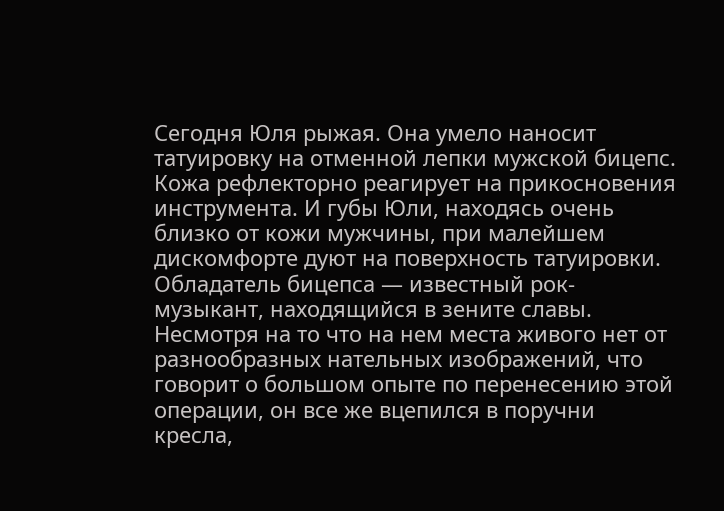Сегодня Юля рыжая. Она умело наносит татуировку на отменной лепки мужской бицепс. Кожа рефлекторно реагирует на прикосновения инструмента. И губы Юли, находясь очень близко от кожи мужчины, при малейшем дискомфорте дуют на поверхность татуировки. Обладатель бицепса — известный рок-музыкант, находящийся в зените славы. Несмотря на то что на нем места живого нет от разнообразных нательных изображений, что говорит о большом опыте по перенесению этой операции, он все же вцепился в поручни кресла,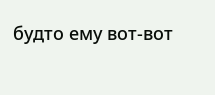будто ему вот-вот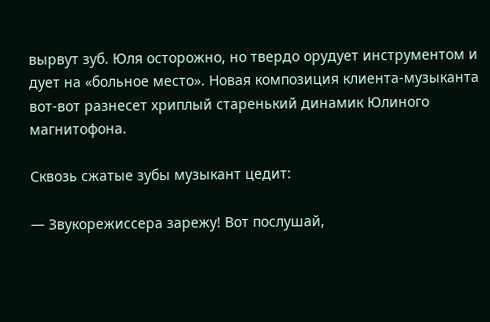вырвут зуб. Юля осторожно, но твердо орудует инструментом и дует на «больное место». Новая композиция клиента-музыканта вот-вот разнесет хриплый старенький динамик Юлиного магнитофона.

Сквозь сжатые зубы музыкант цедит:

— Звукорежиссера зарежу! Вот послушай,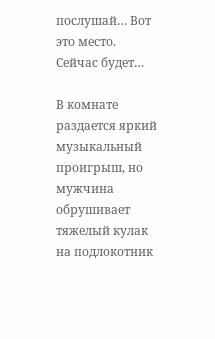послушай… Вот это место. Сейчас будет…

В комнате раздается яркий музыкальный проигрыш, но мужчина обрушивает тяжелый кулак на подлокотник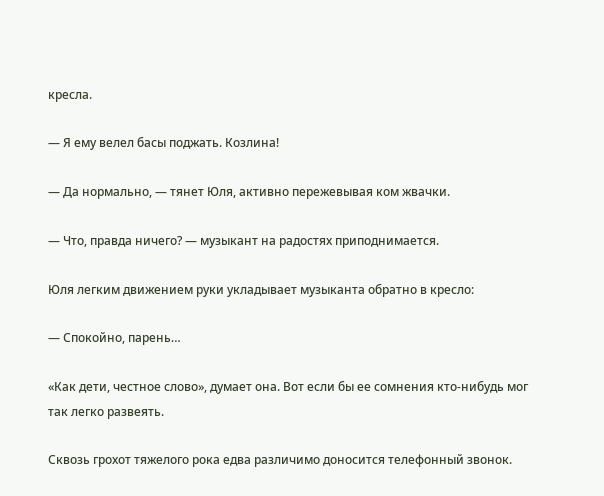кресла.

— Я ему велел басы поджать. Козлина!

— Да нормально, — тянет Юля, активно пережевывая ком жвачки.

— Что, правда ничего? — музыкант на радостях приподнимается.

Юля легким движением руки укладывает музыканта обратно в кресло:

— Спокойно, парень…

«Как дети, честное слово», думает она. Вот если бы ее сомнения кто-нибудь мог так легко развеять.

Сквозь грохот тяжелого рока едва различимо доносится телефонный звонок.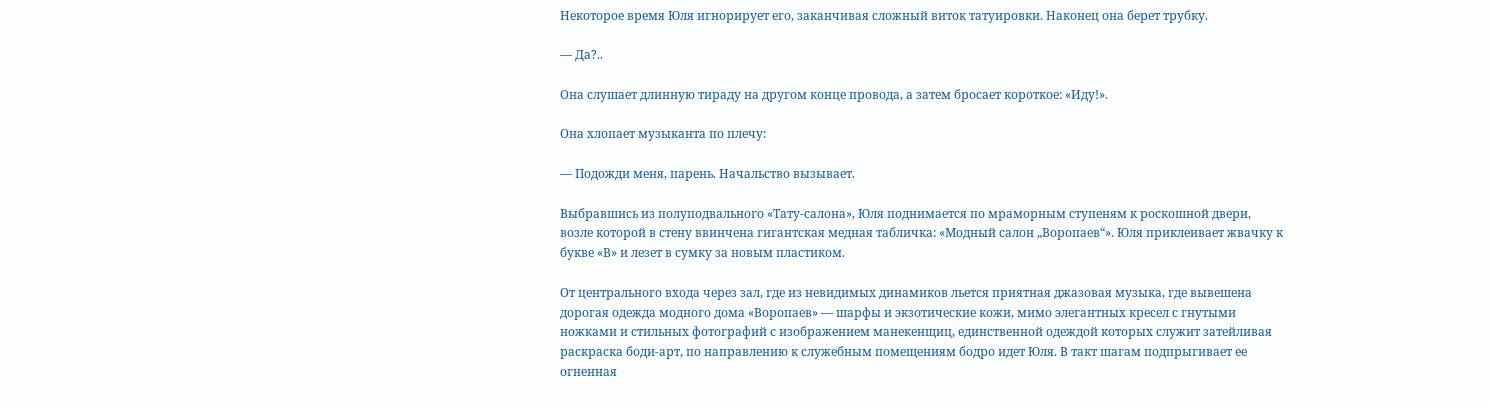Некоторое время Юля игнорирует его, заканчивая сложный виток татуировки. Наконец она берет трубку.

— Да?..

Она слушает длинную тираду на другом конце провода, а затем бросает короткое: «Иду!».

Она хлопает музыканта по плечу:

— Подожди меня, парень. Начальство вызывает.

Выбравшись из полуподвального «Тату-салона», Юля поднимается по мраморным ступеням к роскошной двери, возле которой в стену ввинчена гигантская медная табличка: «Модный салон „Воропаев“». Юля приклеивает жвачку к букве «В» и лезет в сумку за новым пластиком.

От центрального входа через зал, где из невидимых динамиков льется приятная джазовая музыка, где вывешена дорогая одежда модного дома «Воропаев» — шарфы и экзотические кожи, мимо элегантных кресел с гнутыми ножками и стильных фотографий с изображением манекенщиц, единственной одеждой которых служит затейливая раскраска боди-арт, по направлению к служебным помещениям бодро идет Юля. В такт шагам подпрыгивает ее огненная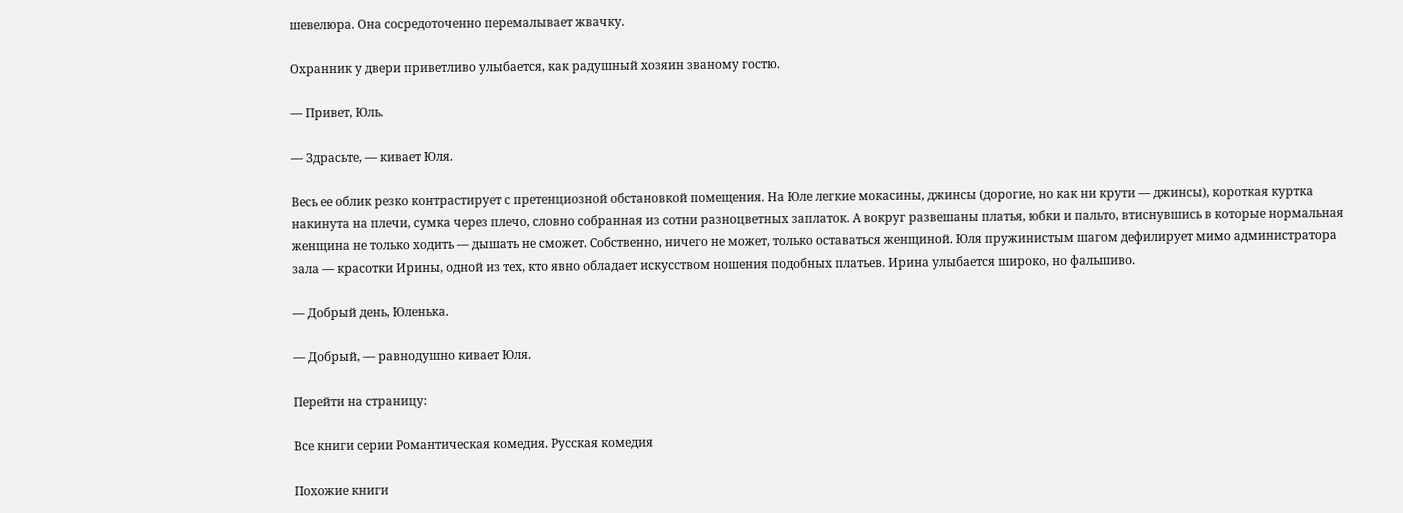шевелюра. Она сосредоточенно перемалывает жвачку.

Охранник у двери приветливо улыбается, как радушный хозяин званому гостю.

— Привет, Юль.

— Здрасьте, — кивает Юля.

Весь ее облик резко контрастирует с претенциозной обстановкой помещения. На Юле легкие мокасины, джинсы (дорогие, но как ни крути — джинсы), короткая куртка накинута на плечи, сумка через плечо, словно собранная из сотни разноцветных заплаток. А вокруг развешаны платья, юбки и пальто, втиснувшись в которые нормальная женщина не только ходить — дышать не сможет. Собственно, ничего не может, только оставаться женщиной. Юля пружинистым шагом дефилирует мимо администратора зала — красотки Ирины, одной из тех, кто явно обладает искусством ношения подобных платьев. Ирина улыбается широко, но фальшиво.

— Добрый день, Юленька.

— Добрый, — равнодушно кивает Юля.

Перейти на страницу:

Все книги серии Романтическая комедия. Русская комедия

Похожие книги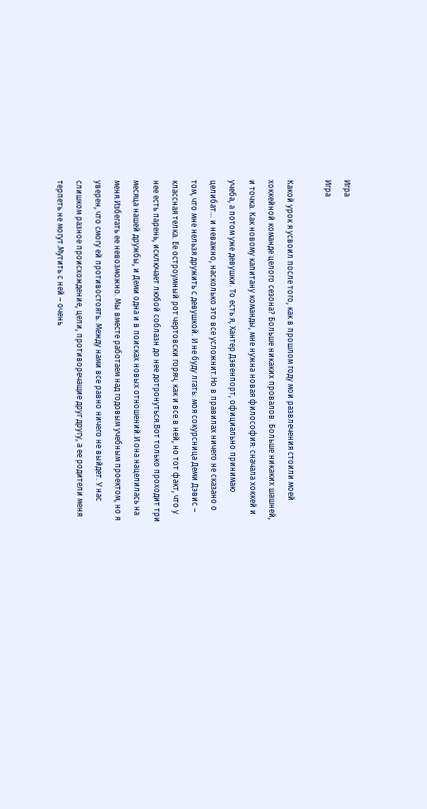Игра
Игра

Какой урок я усвоил после того, как в прошлом году мои развлечения стоили моей хоккейной команде целого сезона? Больше никаких провалов. Больше никаких шашней, и точка. Как новому капитану команды, мне нужна новая философия: сначала хоккей и учеба, а потом уже девушки. То есть я, Хантер Дэвенпорт, официально принимаю целибат… и неважно, насколько это все усложнит.Но в правилах ничего не сказано о том, что мне нельзя дружить с девушкой. И не буду лгать: моя сокурсница Деми Дэвис – классная телка. Ее остроумный рот чертовски горяч, как и все в ней, но тот факт, что у нее есть парень, исключает любой соблазн до нее дотронуться.Вот только проходит три месяца нашей дружбы, и Деми одна и в поисках новых отношений.И она нацелилась на меня.Избегать ее невозможно. Мы вместе работаем над годовым учебным проектом, но я уверен, что смогу ей противостоять. Между нами все равно ничего не выйдет. У нас слишком разное происхождение, цели, противоречащие друг другу, а ее родители меня терпеть не могут.Мутить с ней – очень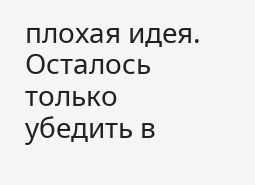плохая идея. Осталось только убедить в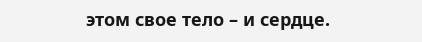этом свое тело – и сердце.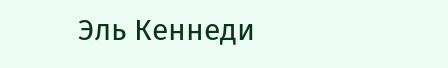Эль Кеннеди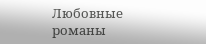Любовные романы